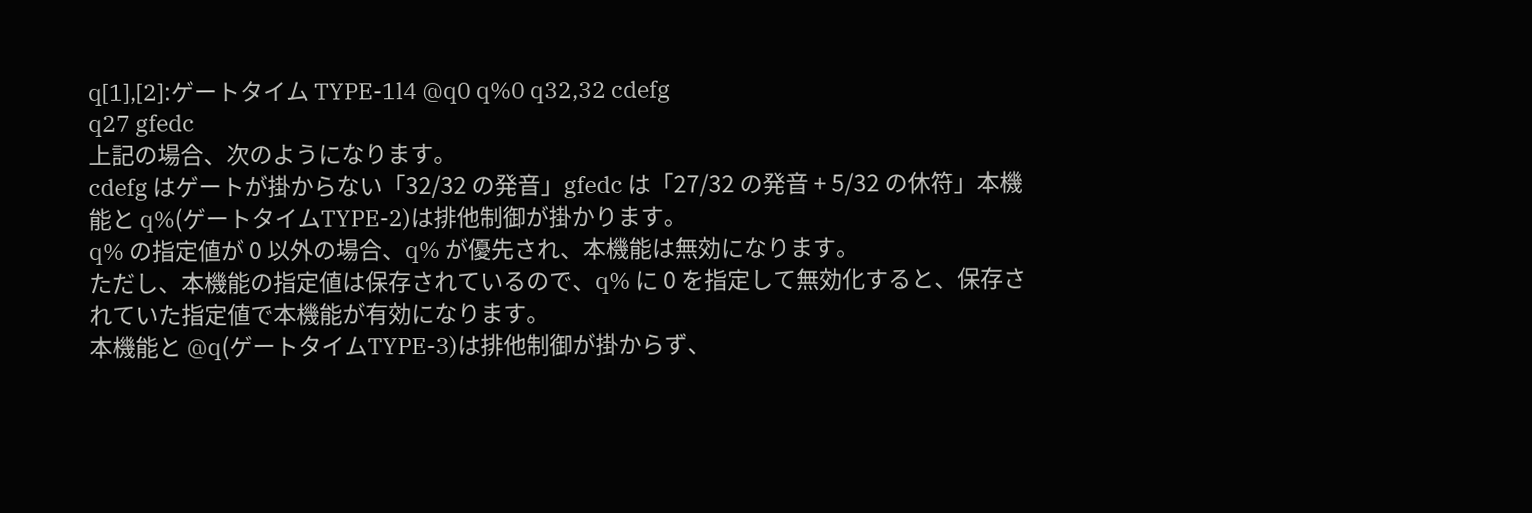q[1],[2]:ゲートタイム TYPE-1l4 @q0 q%0 q32,32 cdefg
q27 gfedc
上記の場合、次のようになります。
cdefg はゲートが掛からない「32/32 の発音」gfedc は「27/32 の発音 + 5/32 の休符」本機能と q%(ゲートタイムTYPE-2)は排他制御が掛かります。
q% の指定値が 0 以外の場合、q% が優先され、本機能は無効になります。
ただし、本機能の指定値は保存されているので、q% に 0 を指定して無効化すると、保存されていた指定値で本機能が有効になります。
本機能と @q(ゲートタイムTYPE-3)は排他制御が掛からず、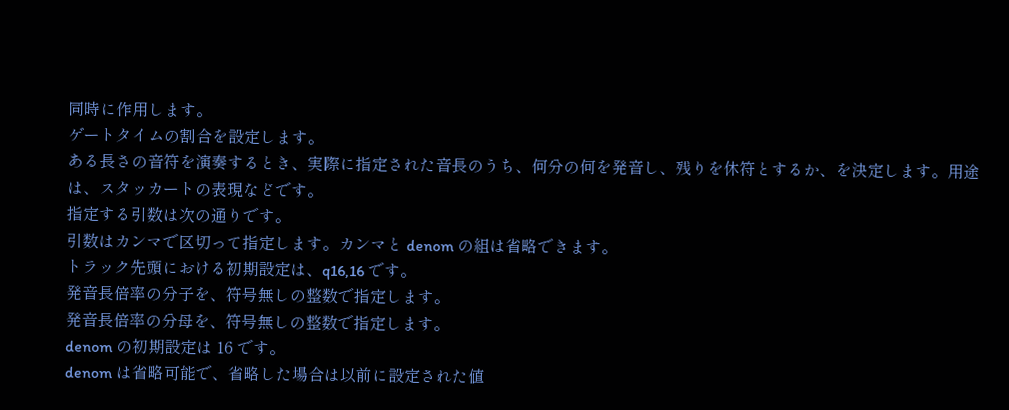同時に作用します。
ゲートタイムの割合を設定します。
ある長さの音符を演奏するとき、実際に指定された音長のうち、何分の何を発音し、残りを休符とするか、を決定します。用途は、スタッカートの表現などです。
指定する引数は次の通りです。
引数はカンマで区切って指定します。カンマと denom の組は省略できます。
トラック先頭における初期設定は、q16,16 です。
発音長倍率の分子を、符号無しの整数で指定します。
発音長倍率の分母を、符号無しの整数で指定します。
denom の初期設定は 16 です。
denom は省略可能で、省略した場合は以前に設定された値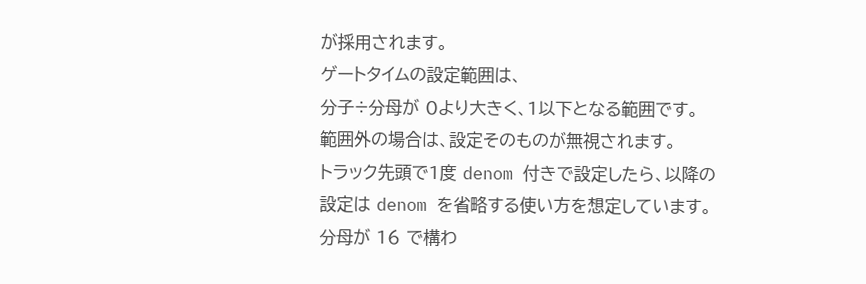が採用されます。
ゲートタイムの設定範囲は、
分子÷分母が 0より大きく、1以下となる範囲です。
範囲外の場合は、設定そのものが無視されます。
トラック先頭で1度 denom 付きで設定したら、以降の設定は denom を省略する使い方を想定しています。
分母が 16 で構わ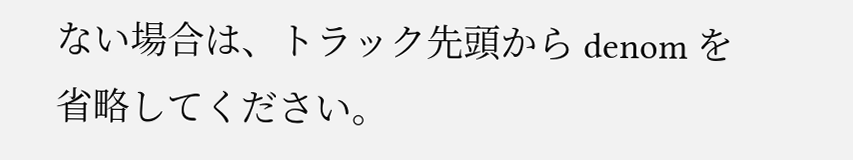ない場合は、トラック先頭から denom を省略してください。